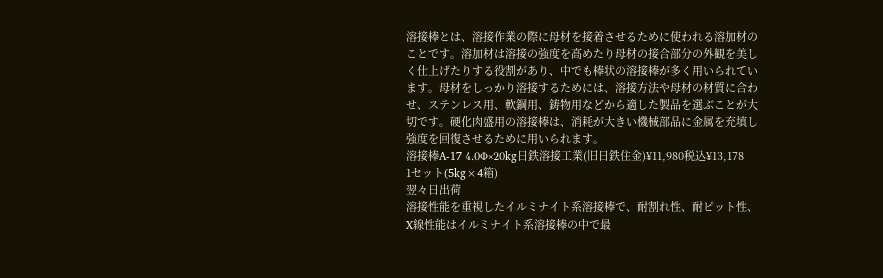溶接棒とは、溶接作業の際に母材を接着させるために使われる溶加材のことです。溶加材は溶接の強度を高めたり母材の接合部分の外観を美しく仕上げたりする役割があり、中でも棒状の溶接棒が多く用いられています。母材をしっかり溶接するためには、溶接方法や母材の材質に合わせ、ステンレス用、軟鋼用、鋳物用などから適した製品を選ぶことが大切です。硬化肉盛用の溶接棒は、消耗が大きい機械部品に金属を充填し強度を回復させるために用いられます。
溶接棒A-17 4.0Φ×20kg日鉄溶接工業(旧日鉄住金)¥11,980税込¥13,178
1セット(5kg×4箱)
翌々日出荷
溶接性能を重視したイルミナイト系溶接棒で、耐割れ性、耐ピット性、X線性能はイルミナイト系溶接棒の中で最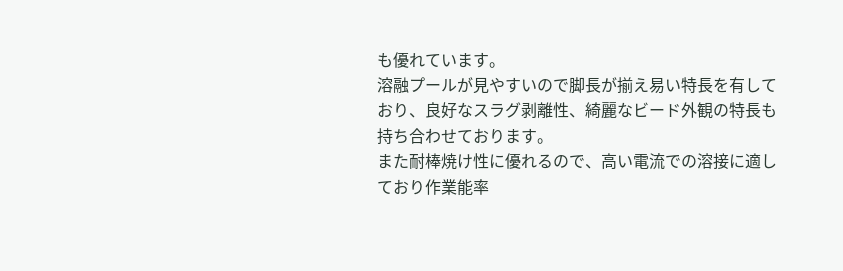も優れています。
溶融プールが見やすいので脚長が揃え易い特長を有しており、良好なスラグ剥離性、綺麗なビード外観の特長も持ち合わせております。
また耐棒焼け性に優れるので、高い電流での溶接に適しており作業能率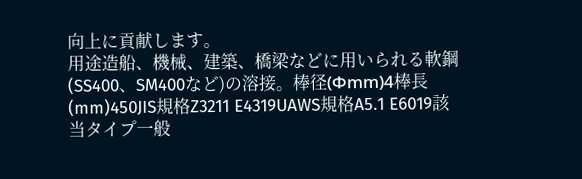向上に貢献します。
用途造船、機械、建築、橋梁などに用いられる軟鋼(SS400、SM400など)の溶接。棒径(Φmm)4棒長(mm)450JIS規格Z3211 E4319UAWS規格A5.1 E6019該当タイプ一般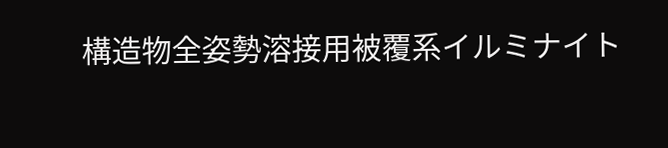構造物全姿勢溶接用被覆系イルミナイト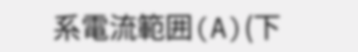系電流範囲(A)(下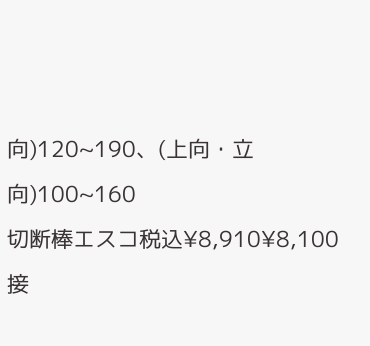向)120~190、(上向・立向)100~160
切断棒エスコ税込¥8,910¥8,100
接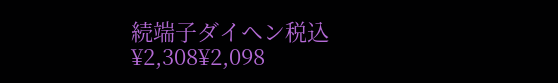続端子ダイヘン税込¥2,308¥2,098